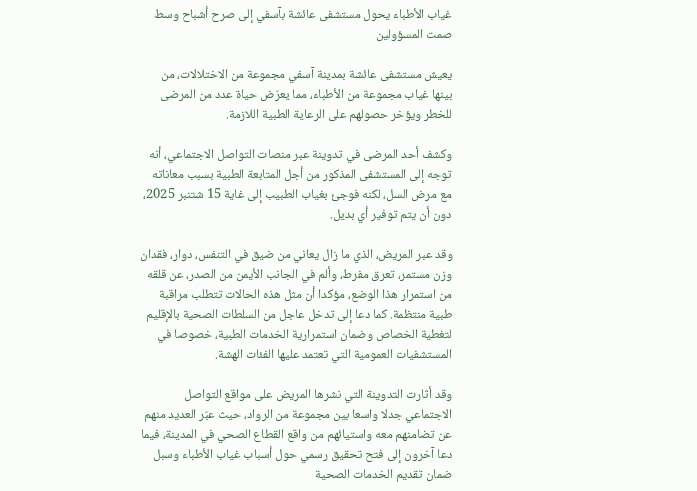غياب الأطباء يحول مستشفى عائشة بآسفي إلى صرح أشباح وسط صمت المسؤولين

يعيش مستشفى عائشة بمدينة آسفي مجموعة من الاختلالات، من بينها غياب مجموعة من الأطباء، مما يعرّض حياة عدد من المرضى للخطر ويؤخر حصولهم على الرعاية الطبية اللازمة.

وكشف أحد المرضى في تدوينة عبر منصات التواصل الاجتماعي، أنه توجه إلى المستشفى المذكور من أجل المتابعة الطبية بسبب معاناته مع مرض السل، لكنه فوجئ بغياب الطبيب إلى غاية 15 شتنبر 2025، دون أن يتم توفير أي بديل.

وقد عبر المريض، الذي ما زال يعاني من ضيق في التنفس، دوار، فقدان وزن مستمر، تعرق مفرط، وألم في الجانب الأيمن من الصدر، عن قلقه من استمرار هذا الوضع، مؤكدا أن مثل هذه الحالات تتطلب مراقبة طبية منتظمة. كما دعا إلى تدخل عاجل من السلطات الصحية بالإقليم لتغطية الخصاص وضمان استمرارية الخدمات الطبية، خصوصا في المستشفيات العمومية التي تعتمد عليها الفئات الهشة.

وقد أثارت التدوينة التي نشرها المريض على مواقع التواصل الاجتماعي جدلا واسعا بين مجموعة من الرواد، حيث عبّر العديد منهم عن تضامنهم معه واستيائهم من واقع القطاع الصحي في المدينة، فيما دعا آخرون إلى فتح تحقيق رسمي حول أسباب غياب الأطباء وسبل ضمان تقديم الخدمات الصحية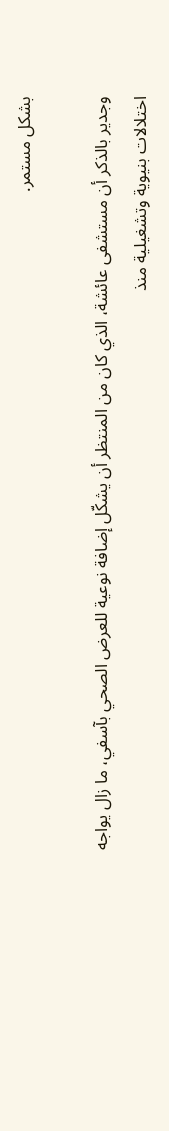بشكل مستمر.

وجدير بالذكر أن مستشفى عائشة، الذي كان من المنتظر أن يشكّل إضافة نوعية للعرض الصحي بآسفي، ما زال يواجه اختلالات بنيوية وتشغيلية منذ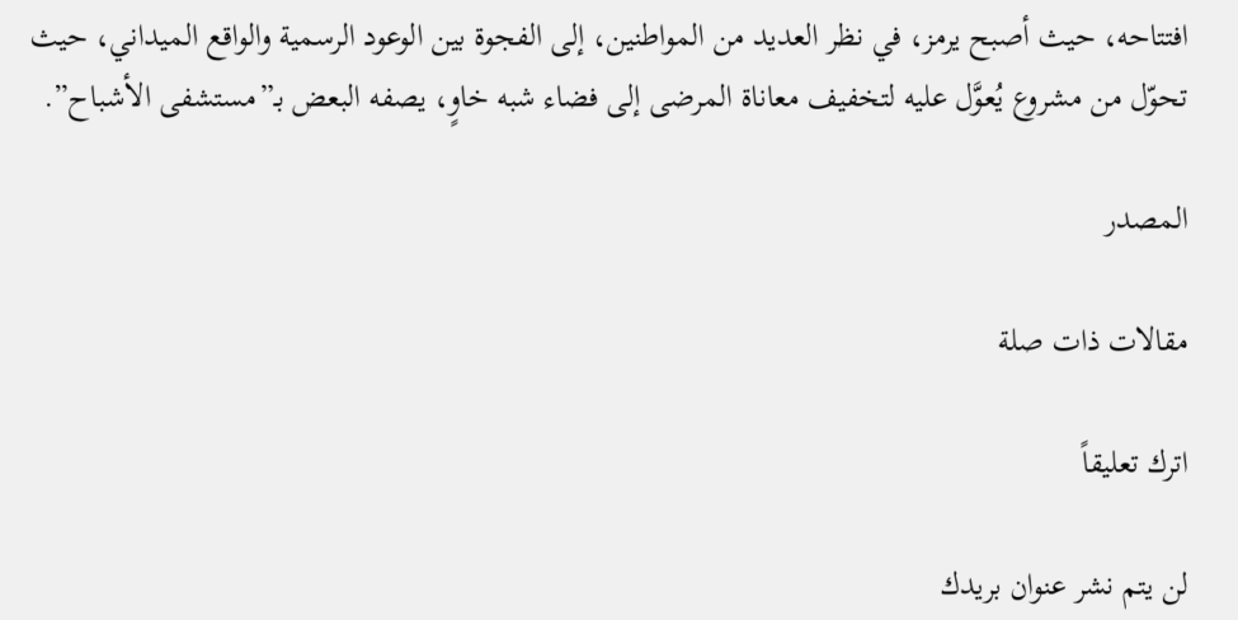افتتاحه، حيث أصبح يرمز، في نظر العديد من المواطنين، إلى الفجوة بين الوعود الرسمية والواقع الميداني، حيث تحوّل من مشروع يُعوَّل عليه لتخفيف معاناة المرضى إلى فضاء شبه خاوٍ، يصفه البعض بـ”مستشفى الأشباح”.

المصدر

مقالات ذات صلة

اترك تعليقاً

لن يتم نشر عنوان بريدك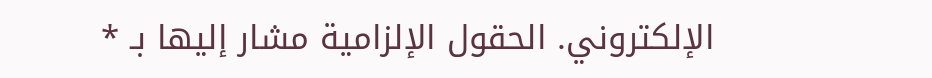الإلكتروني. الحقول الإلزامية مشار إليها بـ *